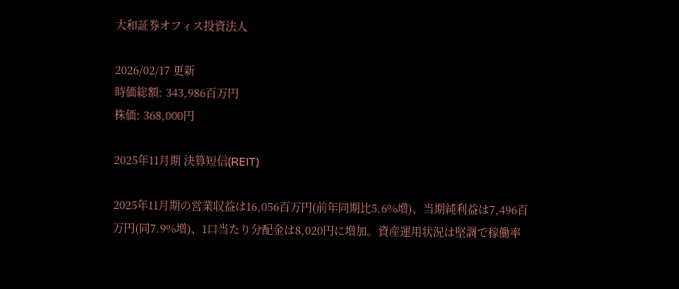大和証券オフィス投資法人

2026/02/17 更新
時価総額: 343,986百万円
株価: 368,000円

2025年11月期 決算短信(REIT)

2025年11月期の営業収益は16,056百万円(前年同期比5.6%増)、当期純利益は7,496百万円(同7.9%増)、1口当たり分配金は8,020円に増加。資産運用状況は堅調で稼働率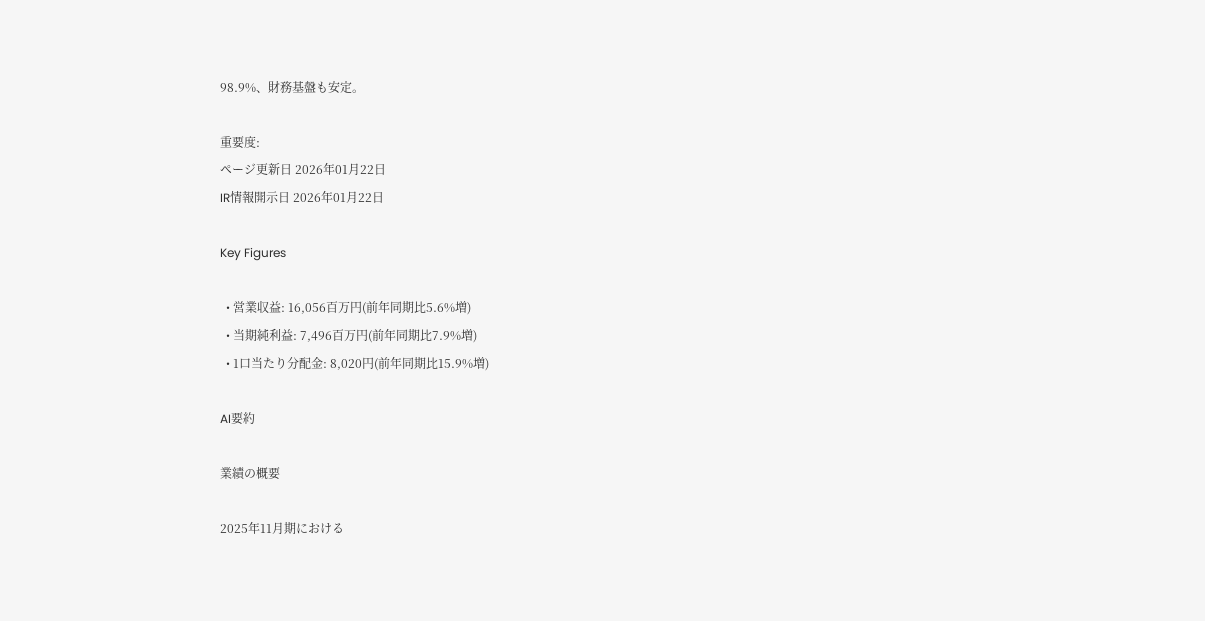98.9%、財務基盤も安定。

重要度:
ページ更新日 2026年01月22日
IR情報開示日 2026年01月22日

Key Figures

  • 営業収益: 16,056百万円(前年同期比5.6%増)
  • 当期純利益: 7,496百万円(前年同期比7.9%増)
  • 1口当たり分配金: 8,020円(前年同期比15.9%増)

AI要約

業績の概要

2025年11月期における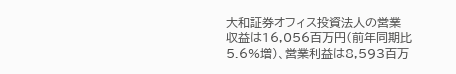大和証券オフィス投資法人の営業収益は16,056百万円(前年同期比5.6%増)、営業利益は8,593百万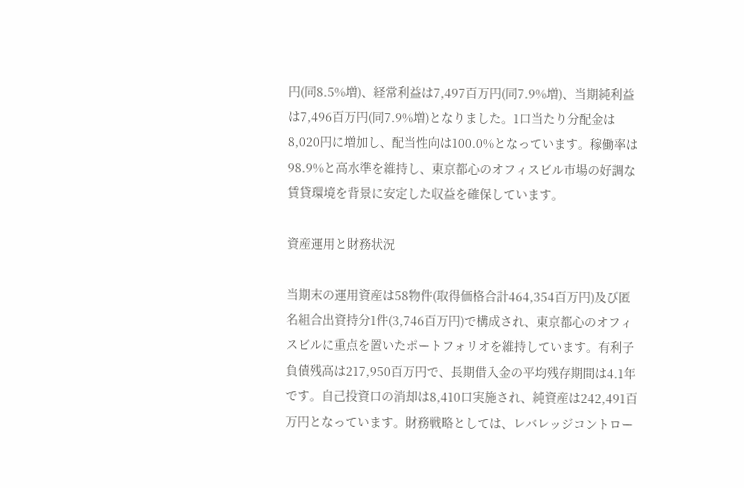円(同8.5%増)、経常利益は7,497百万円(同7.9%増)、当期純利益は7,496百万円(同7.9%増)となりました。1口当たり分配金は8,020円に増加し、配当性向は100.0%となっています。稼働率は98.9%と高水準を維持し、東京都心のオフィスビル市場の好調な賃貸環境を背景に安定した収益を確保しています。

資産運用と財務状況

当期末の運用資産は58物件(取得価格合計464,354百万円)及び匿名組合出資持分1件(3,746百万円)で構成され、東京都心のオフィスビルに重点を置いたポートフォリオを維持しています。有利子負債残高は217,950百万円で、長期借入金の平均残存期間は4.1年です。自己投資口の消却は8,410口実施され、純資産は242,491百万円となっています。財務戦略としては、レバレッジコントロー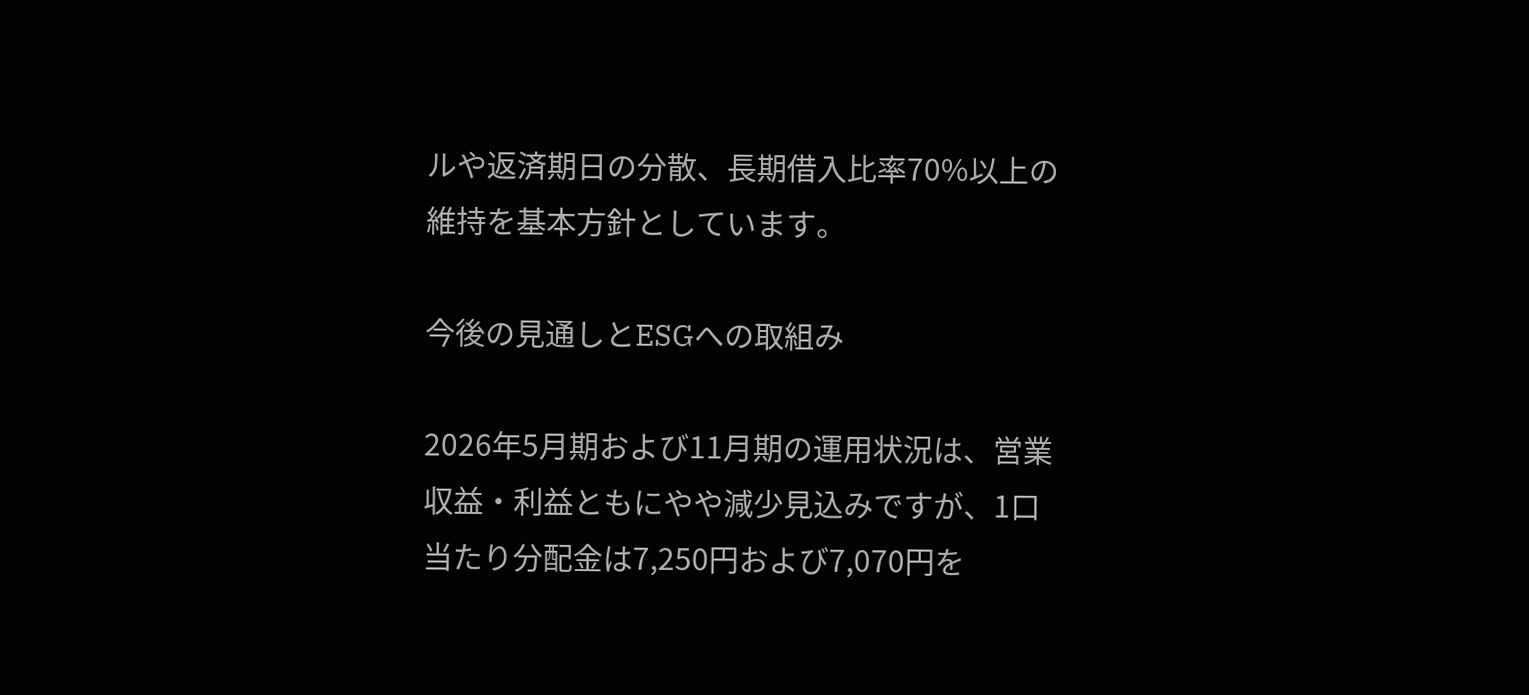ルや返済期日の分散、長期借入比率70%以上の維持を基本方針としています。

今後の見通しとESGへの取組み

2026年5月期および11月期の運用状況は、営業収益・利益ともにやや減少見込みですが、1口当たり分配金は7,250円および7,070円を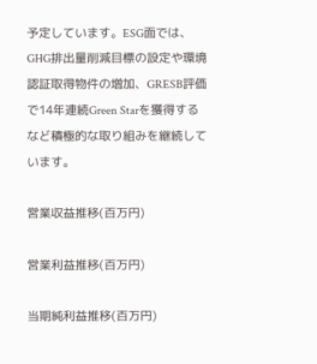予定しています。ESG面では、GHG排出量削減目標の設定や環境認証取得物件の増加、GRESB評価で14年連続Green Starを獲得するなど積極的な取り組みを継続しています。

営業収益推移(百万円)

営業利益推移(百万円)

当期純利益推移(百万円)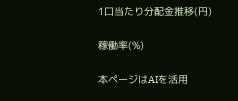1口当たり分配金推移(円)

稼働率(%)

本ページはAIを活用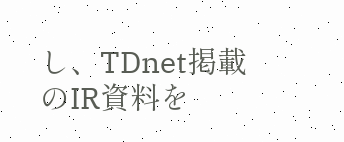し、TDnet掲載のIR資料を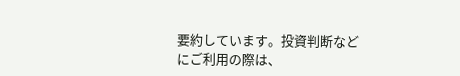要約しています。投資判断などにご利用の際は、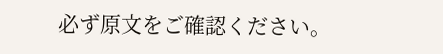必ず原文をご確認ください。